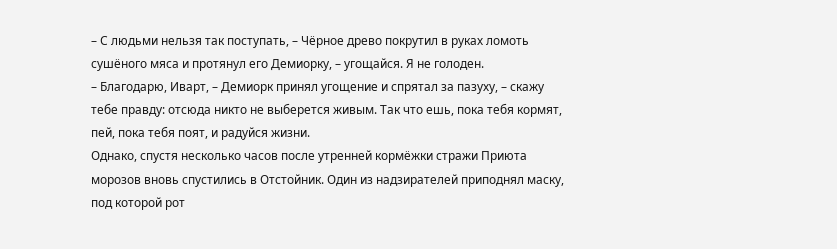– С людьми нельзя так поступать, – Чёрное древо покрутил в руках ломоть сушёного мяса и протянул его Демиорку, – угощайся. Я не голоден.
– Благодарю, Иварт, – Демиорк принял угощение и спрятал за пазуху, – скажу тебе правду: отсюда никто не выберется живым. Так что ешь, пока тебя кормят, пей, пока тебя поят, и радуйся жизни.
Однако, спустя несколько часов после утренней кормёжки стражи Приюта морозов вновь спустились в Отстойник. Один из надзирателей приподнял маску, под которой рот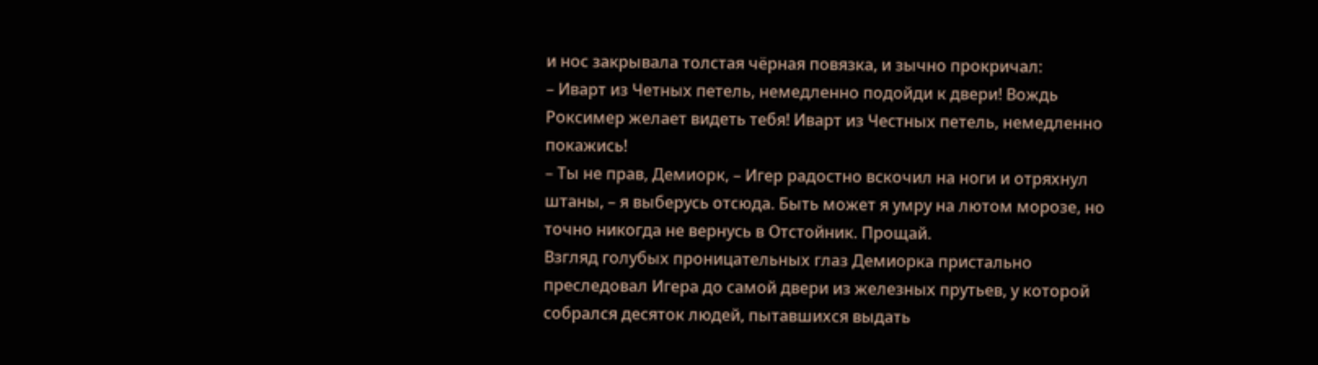и нос закрывала толстая чёрная повязка, и зычно прокричал:
– Иварт из Четных петель, немедленно подойди к двери! Вождь Роксимер желает видеть тебя! Иварт из Честных петель, немедленно покажись!
– Ты не прав, Демиорк, – Игер радостно вскочил на ноги и отряхнул штаны, – я выберусь отсюда. Быть может я умру на лютом морозе, но точно никогда не вернусь в Отстойник. Прощай.
Взгляд голубых проницательных глаз Демиорка пристально преследовал Игера до самой двери из железных прутьев, у которой собрался десяток людей, пытавшихся выдать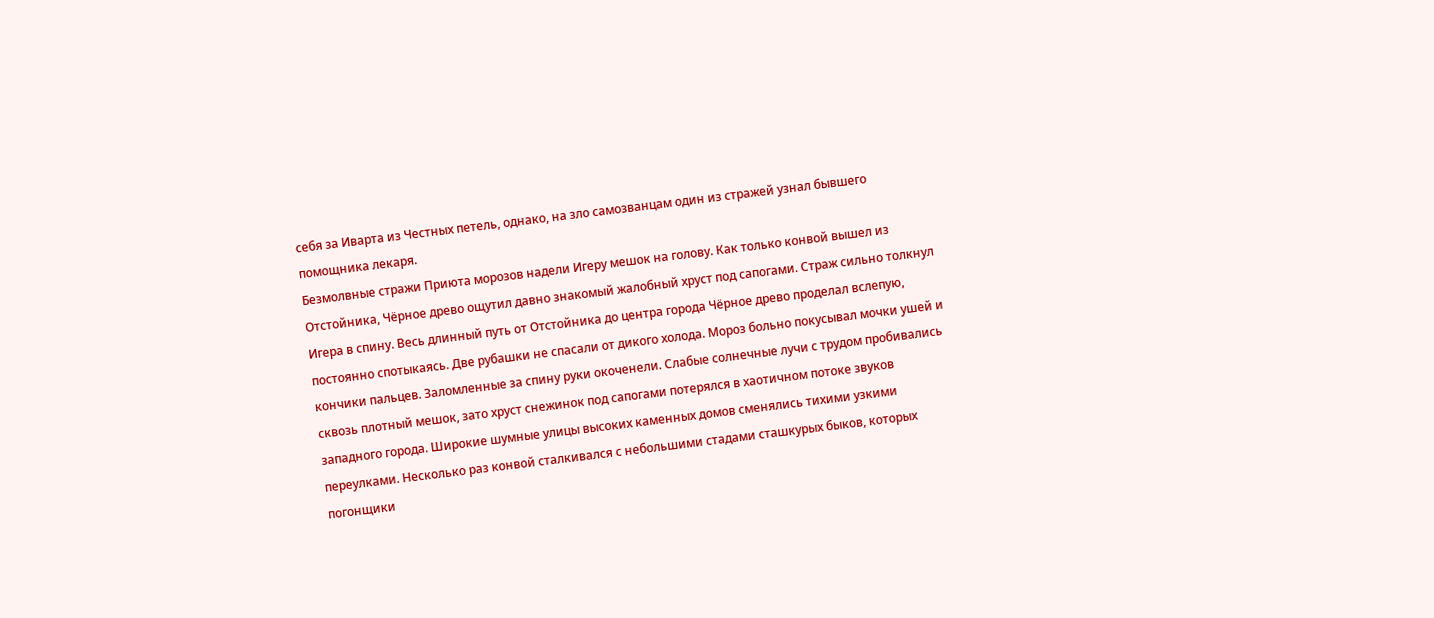себя за Иварта из Честных петель, однако, на зло самозванцам один из стражей узнал бывшего помощника лекаря.
Безмолвные стражи Приюта морозов надели Игеру мешок на голову. Как только конвой вышел из Отстойника, Чёрное древо ощутил давно знакомый жалобный хруст под сапогами. Страж сильно толкнул Игера в спину. Весь длинный путь от Отстойника до центра города Чёрное древо проделал вслепую, постоянно спотыкаясь. Две рубашки не спасали от дикого холода. Мороз больно покусывал мочки ушей и кончики пальцев. Заломленные за спину руки окоченели. Слабые солнечные лучи с трудом пробивались сквозь плотный мешок, зато хруст снежинок под сапогами потерялся в хаотичном потоке звуков западного города. Широкие шумные улицы высоких каменных домов сменялись тихими узкими переулками. Несколько раз конвой сталкивался с небольшими стадами сташкурых быков, которых погонщики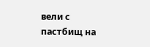вели с пастбищ на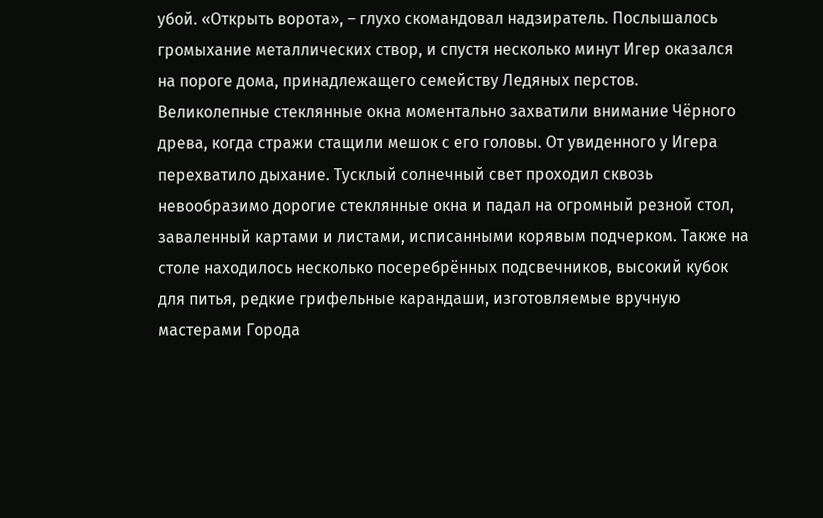убой. «Открыть ворота», – глухо скомандовал надзиратель. Послышалось громыхание металлических створ, и спустя несколько минут Игер оказался на пороге дома, принадлежащего семейству Ледяных перстов.
Великолепные стеклянные окна моментально захватили внимание Чёрного древа, когда стражи стащили мешок с его головы. От увиденного у Игера перехватило дыхание. Тусклый солнечный свет проходил сквозь невообразимо дорогие стеклянные окна и падал на огромный резной стол, заваленный картами и листами, исписанными корявым подчерком. Также на столе находилось несколько посеребрённых подсвечников, высокий кубок для питья, редкие грифельные карандаши, изготовляемые вручную мастерами Города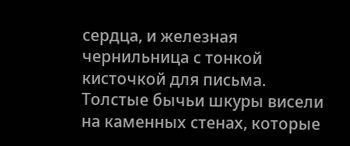сердца, и железная чернильница с тонкой кисточкой для письма. Толстые бычьи шкуры висели на каменных стенах, которые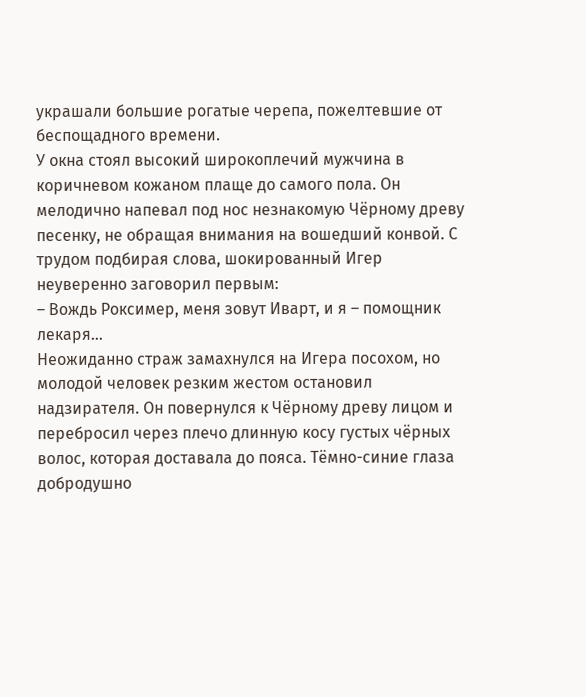украшали большие рогатые черепа, пожелтевшие от беспощадного времени.
У окна стоял высокий широкоплечий мужчина в коричневом кожаном плаще до самого пола. Он мелодично напевал под нос незнакомую Чёрному древу песенку, не обращая внимания на вошедший конвой. С трудом подбирая слова, шокированный Игер неуверенно заговорил первым:
– Вождь Роксимер, меня зовут Иварт, и я – помощник лекаря…
Неожиданно страж замахнулся на Игера посохом, но молодой человек резким жестом остановил надзирателя. Он повернулся к Чёрному древу лицом и перебросил через плечо длинную косу густых чёрных волос, которая доставала до пояса. Тёмно-синие глаза добродушно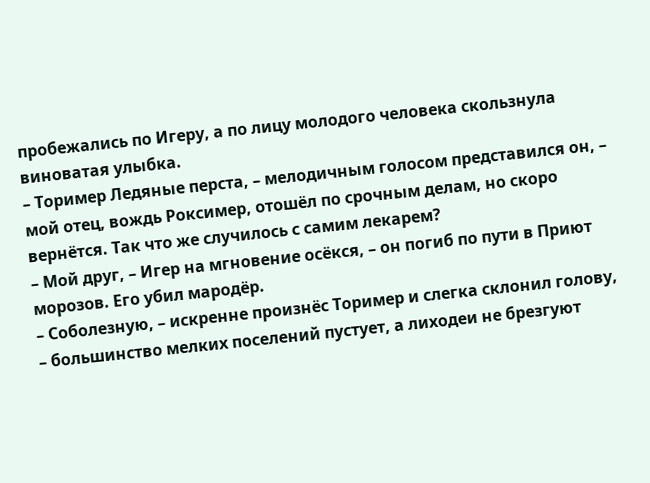пробежались по Игеру, а по лицу молодого человека скользнула виноватая улыбка.
– Тоример Ледяные перста, – мелодичным голосом представился он, – мой отец, вождь Роксимер, отошёл по срочным делам, но скоро вернётся. Так что же случилось с самим лекарем?
– Мой друг, – Игер на мгновение осёкся, – он погиб по пути в Приют морозов. Его убил мародёр.
– Соболезную, – искренне произнёс Тоример и слегка склонил голову, – большинство мелких поселений пустует, а лиходеи не брезгуют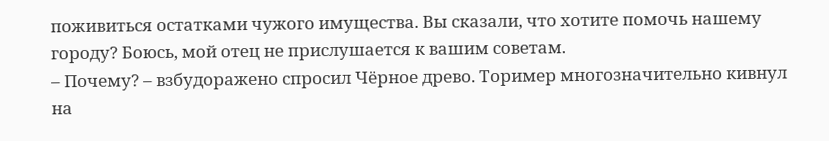поживиться остатками чужого имущества. Вы сказали, что хотите помочь нашему городу? Боюсь, мой отец не прислушается к вашим советам.
– Почему? – взбудоражено спросил Чёрное древо. Тоример многозначительно кивнул на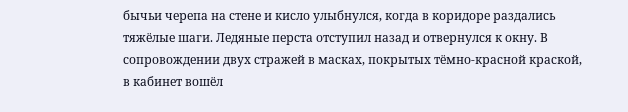бычьи черепа на стене и кисло улыбнулся, когда в коридоре раздались тяжёлые шаги. Ледяные перста отступил назад и отвернулся к окну. В сопровождении двух стражей в масках, покрытых тёмно-красной краской, в кабинет вошёл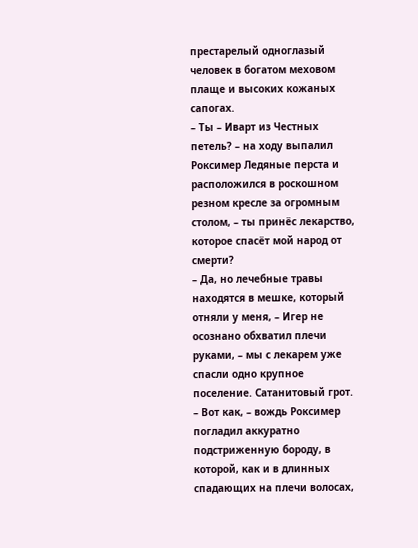престарелый одноглазый человек в богатом меховом плаще и высоких кожаных сапогах.
– Ты – Иварт из Честных петель? – на ходу выпалил Роксимер Ледяные перста и расположился в роскошном резном кресле за огромным столом, – ты принёс лекарство, которое спасёт мой народ от смерти?
– Да, но лечебные травы находятся в мешке, который отняли у меня, – Игер не осознано обхватил плечи руками, – мы с лекарем уже спасли одно крупное поселение. Сатанитовый грот.
– Вот как, – вождь Роксимер погладил аккуратно подстриженную бороду, в которой, как и в длинных спадающих на плечи волосах,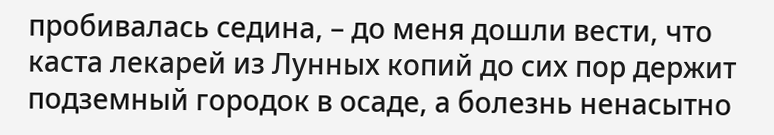пробивалась седина, – до меня дошли вести, что каста лекарей из Лунных копий до сих пор держит подземный городок в осаде, а болезнь ненасытно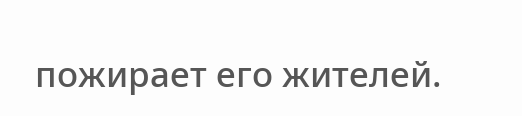пожирает его жителей.